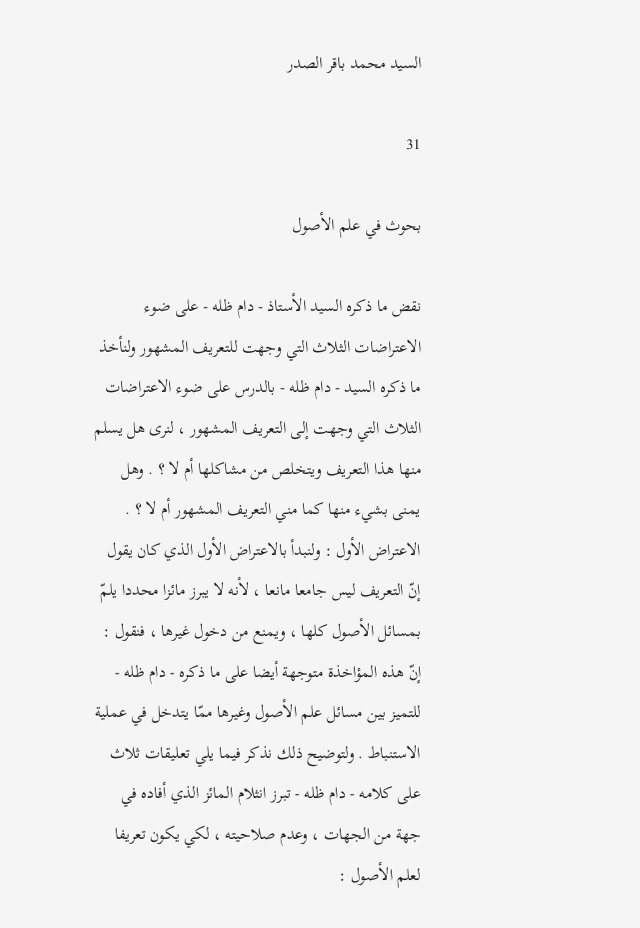السيد محمد باقر الصدر

31

بحوث في علم الأصول

نقض ما ذكره السيد الأستاذ - دام ظله - على ضوء الاعتراضات الثلاث التي وجهت للتعريف المشهور ولنأخذ ما ذكره السيد - دام ظله - بالدرس على ضوء الاعتراضات الثلاث التي وجهت إلى التعريف المشهور ، لنرى هل يسلم منها هذا التعريف ويتخلص من مشاكلها أم لا ؟ . وهل يمنى بشيء منها كما مني التعريف المشهور أم لا ؟ . الاعتراض الأول : ولنبدأ بالاعتراض الأول الذي كان يقول إنّ التعريف ليس جامعا مانعا ، لأنه لا يبرز مائزا محددا يلمّ بمسائل الأصول كلها ، ويمنع من دخول غيرها ، فنقول : إنّ هذه المؤاخذة متوجهة أيضا على ما ذكره - دام ظله - للتميز بين مسائل علم الأصول وغيرها ممّا يتدخل في عملية الاستنباط . ولتوضيح ذلك نذكر فيما يلي تعليقات ثلاث على كلامه - دام ظله - تبرز انثلام المائز الذي أفاده في جهة من الجهات ، وعدم صلاحيته ، لكي يكون تعريفا لعلم الأصول :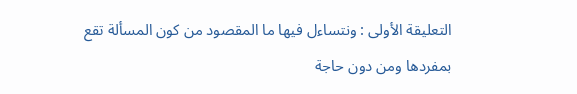التعليقة الأولى : ونتساءل فيها ما المقصود من كون المسألة تقع بمفردها ومن دون حاجة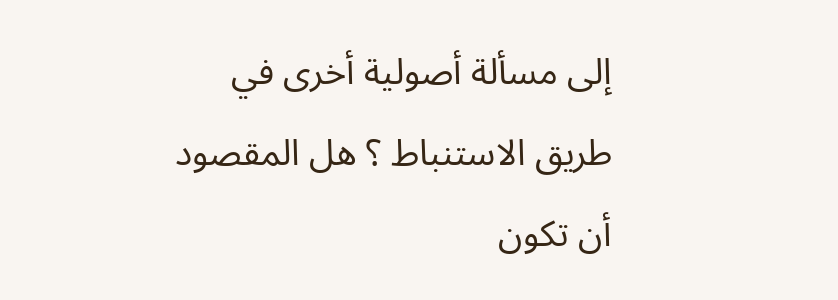إلى مسألة أصولية أخرى في طريق الاستنباط ؟ هل المقصود أن تكون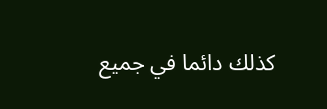كذلك دائما في جميع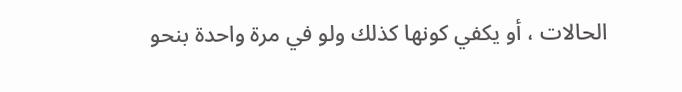الحالات ، أو يكفي كونها كذلك ولو في مرة واحدة بنحو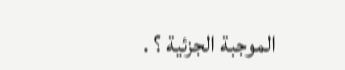الموجبة الجزئية ؟ .